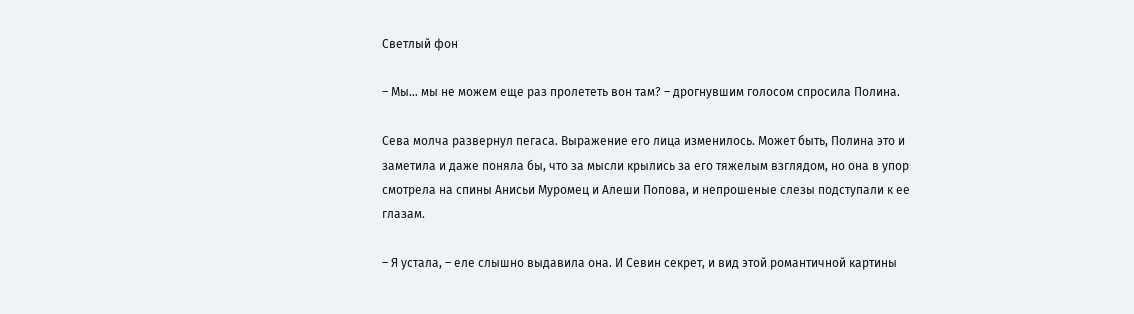Светлый фон

– Мы… мы не можем еще раз пролететь вон там? – дрогнувшим голосом спросила Полина.

Сева молча развернул пегаса. Выражение его лица изменилось. Может быть, Полина это и заметила и даже поняла бы, что за мысли крылись за его тяжелым взглядом, но она в упор смотрела на спины Анисьи Муромец и Алеши Попова, и непрошеные слезы подступали к ее глазам.

– Я устала, – еле слышно выдавила она. И Севин секрет, и вид этой романтичной картины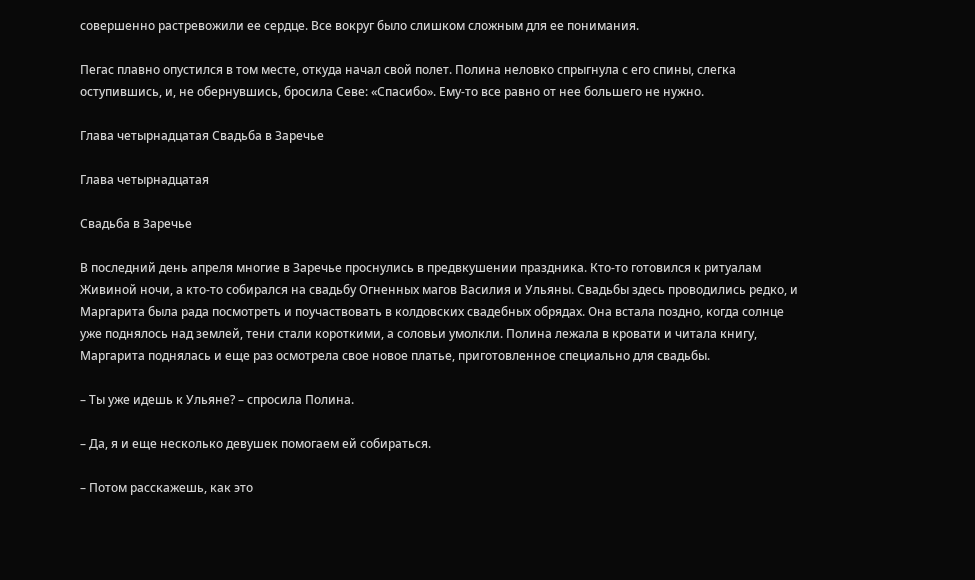совершенно растревожили ее сердце. Все вокруг было слишком сложным для ее понимания.

Пегас плавно опустился в том месте, откуда начал свой полет. Полина неловко спрыгнула с его спины, слегка оступившись, и, не обернувшись, бросила Севе: «Спасибо». Ему-то все равно от нее большего не нужно.

Глава четырнадцатая Свадьба в Заречье

Глава четырнадцатая

Свадьба в Заречье

В последний день апреля многие в Заречье проснулись в предвкушении праздника. Кто-то готовился к ритуалам Живиной ночи, а кто-то собирался на свадьбу Огненных магов Василия и Ульяны. Свадьбы здесь проводились редко, и Маргарита была рада посмотреть и поучаствовать в колдовских свадебных обрядах. Она встала поздно, когда солнце уже поднялось над землей, тени стали короткими, а соловьи умолкли. Полина лежала в кровати и читала книгу, Маргарита поднялась и еще раз осмотрела свое новое платье, приготовленное специально для свадьбы.

– Ты уже идешь к Ульяне? – спросила Полина.

– Да, я и еще несколько девушек помогаем ей собираться.

– Потом расскажешь, как это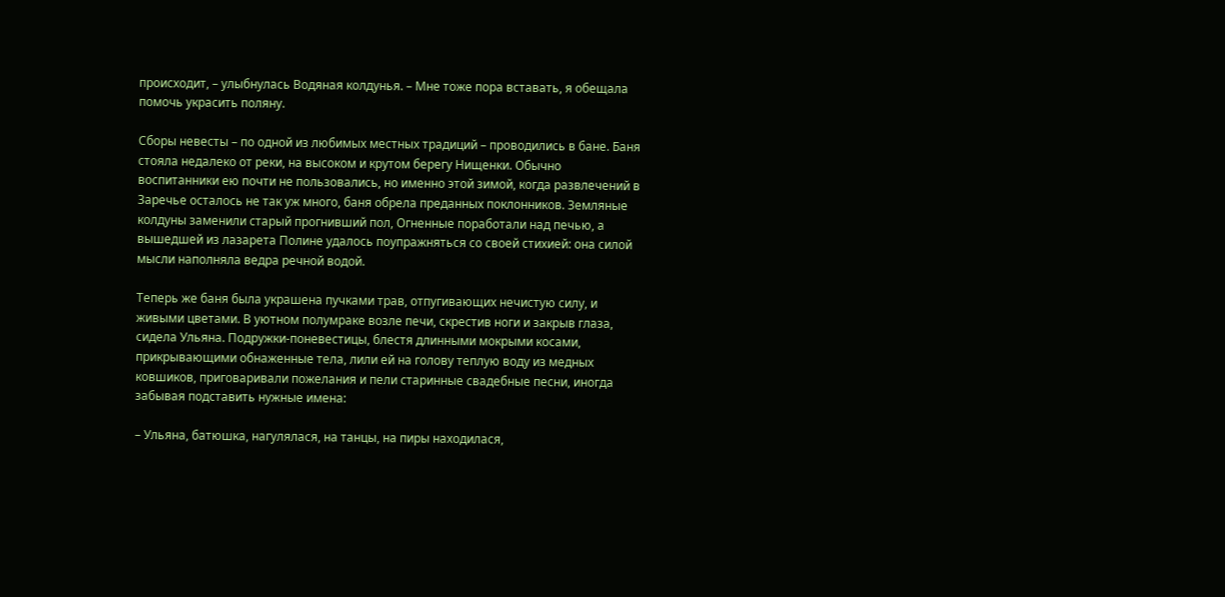происходит, – улыбнулась Водяная колдунья. – Мне тоже пора вставать, я обещала помочь украсить поляну.

Сборы невесты – по одной из любимых местных традиций – проводились в бане. Баня стояла недалеко от реки, на высоком и крутом берегу Нищенки. Обычно воспитанники ею почти не пользовались, но именно этой зимой, когда развлечений в Заречье осталось не так уж много, баня обрела преданных поклонников. Земляные колдуны заменили старый прогнивший пол, Огненные поработали над печью, а вышедшей из лазарета Полине удалось поупражняться со своей стихией: она силой мысли наполняла ведра речной водой.

Теперь же баня была украшена пучками трав, отпугивающих нечистую силу, и живыми цветами. В уютном полумраке возле печи, скрестив ноги и закрыв глаза, сидела Ульяна. Подружки-поневестицы, блестя длинными мокрыми косами, прикрывающими обнаженные тела, лили ей на голову теплую воду из медных ковшиков, приговаривали пожелания и пели старинные свадебные песни, иногда забывая подставить нужные имена:

– Ульяна, батюшка, нагулялася, на танцы, на пиры находилася,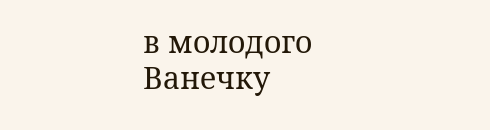в молодого Ванечку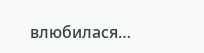влюбилася…